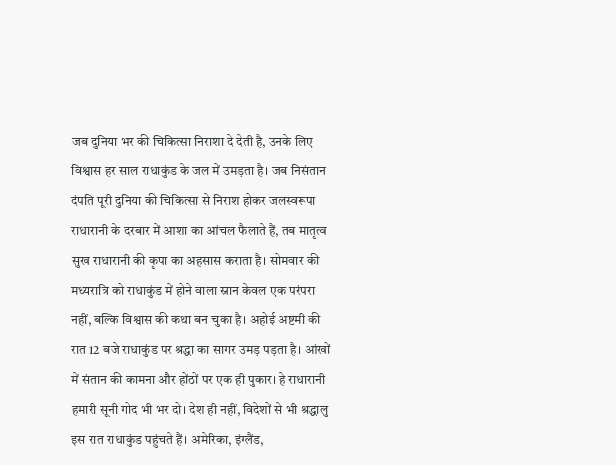जब दुनिया भर की चिकित्सा निराशा दे देती है, उनके लिए विश्वास हर साल राधाकुंड के जल में उमड़ता है। जब निसंतान दंपति पूरी दुनिया की चिकित्सा से निराश होकर जलस्वरूपा राधारानी के दरबार में आशा का आंचल फैलाते हैं, तब मातृत्व सुख राधारानी की कृपा का अहसास कराता है। सोमवार की मध्यरात्रि को राधाकुंड में होने वाला स्नान केवल एक परंपरा नहीं, बल्कि विश्वास की कथा बन चुका है। अहोई अष्टमी की रात 12 बजे राधाकुंड पर श्रद्धा का सागर उमड़ पड़ता है। आंखों में संतान की कामना और होंठों पर एक ही पुकार। हे राधारानी हमारी सूनी गोद भी भर दो। देश ही नहीं, विदेशों से भी श्रद्धालु इस रात राधाकुंड पहुंचते हैं। अमेरिका, इंग्लैंड,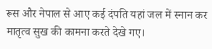रूस और नेपाल से आए कई दंपति यहां जल में स्नान कर मातृत्व सुख की कामना करते देखे गए।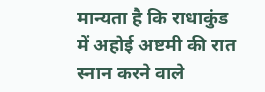मान्यता है कि राधाकुंड में अहोई अष्टमी की रात स्नान करने वाले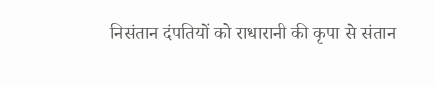निसंतान दंपतियों को राधारानी की कृपा से संतान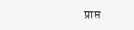प्राप्त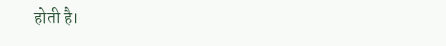होती है।